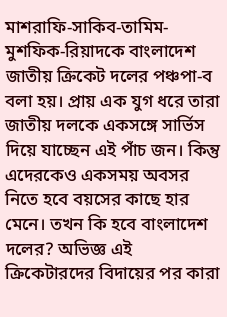মাশরাফি-সাকিব-তামিম-মুশফিক-রিয়াদকে বাংলাদেশ জাতীয় ক্রিকেট দলের পঞ্চপা-ব বলা হয়। প্রায় এক যুগ ধরে তারা জাতীয় দলকে একসঙ্গে সার্ভিস দিয়ে যাচ্ছেন এই পাঁচ জন। কিন্তু এদেরকেও একসময় অবসর নিতে হবে বয়সের কাছে হার মেনে। তখন কি হবে বাংলাদেশ দলের? অভিজ্ঞ এই ক্রিকেটারদের বিদায়ের পর কারা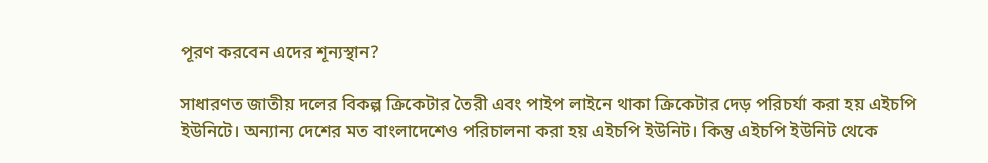পূরণ করবেন এদের শূন্যস্থান?

সাধারণত জাতীয় দলের বিকল্প ক্রিকেটার তৈরী এবং পাইপ লাইনে থাকা ক্রিকেটার দেড় পরিচর্যা করা হয় এইচপি ইউনিটে। অন্যান্য দেশের মত বাংলাদেশেও পরিচালনা করা হয় এইচপি ইউনিট। কিন্তু এইচপি ইউনিট থেকে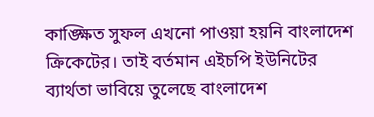কাঙ্ক্ষিত সুফল এখনো পাওয়া হয়নি বাংলাদেশ ক্রিকেটের। তাই বর্তমান এইচপি ইউনিটের ব্যার্থতা ভাবিয়ে তুলেছে বাংলাদেশ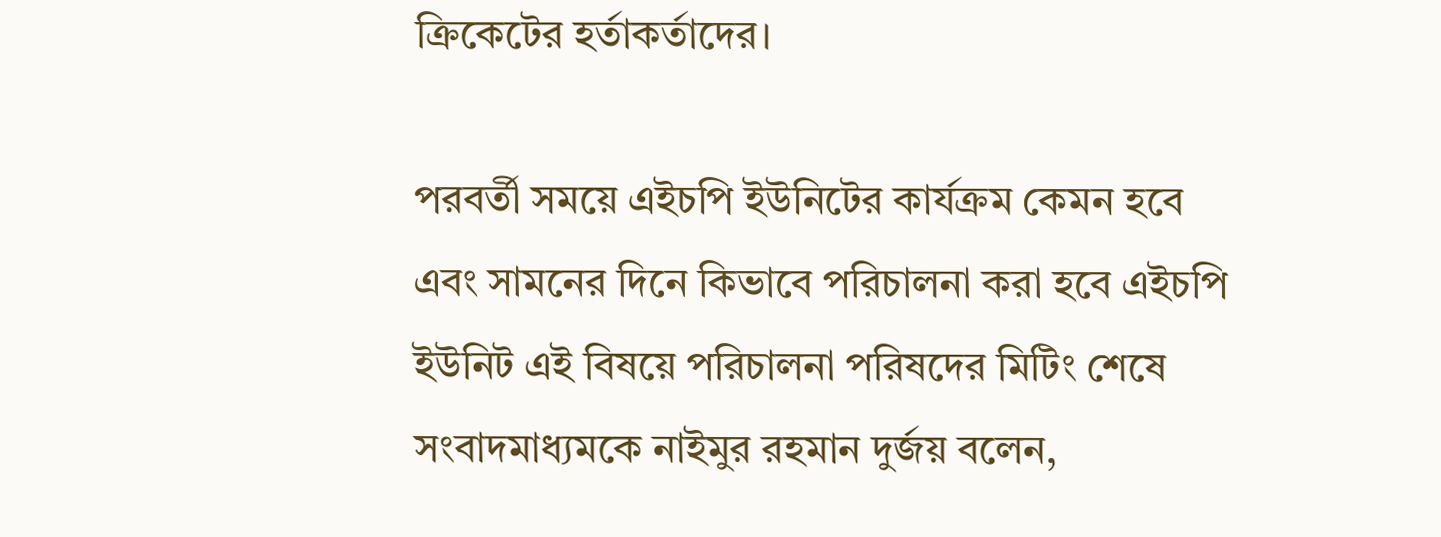ক্রিকেটের হর্তাকর্তাদের।

পরবর্তী সময়ে এইচপি ইউনিটের কার্যক্রম কেমন হবে এবং সামনের দিনে কিভাবে পরিচালনা করা হবে এইচপি ইউনিট এই বিষয়ে পরিচালনা পরিষদের মিটিং শেষে সংবাদমাধ্যমকে নাইমুর রহমান দুর্জয় বলেন,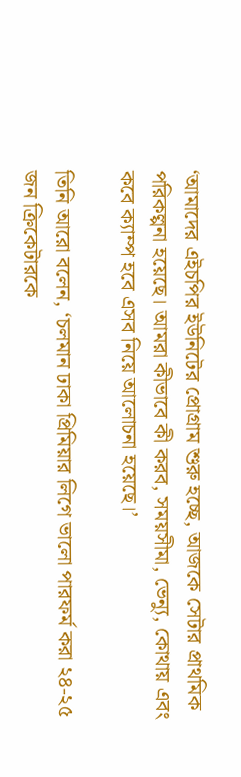‘আমাদের এইচপির ইউনিটের প্রোগ্রাম শুরু হচ্ছে, আজকে সেটার প্রাথমিক পরিকল্পনা হয়েছে। আমরা কীভাবে কী করব, সময়সীমা, ভেন্যু, কোথায় এবং কবে ক্যাম্প হবে এসব নিয়ে আলোচনা হয়েছে।’

তিনি আরো বলেন, ‘চলমান ঢাকা প্রিমিয়ার লিগে ভালো পারফর্ম করা ২৪-২৫ জন ক্রিকেটারকে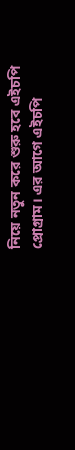নিয়ে নতুন করে শুরু হবে এইচপি প্রোগ্রাম। এর আগে এইচপি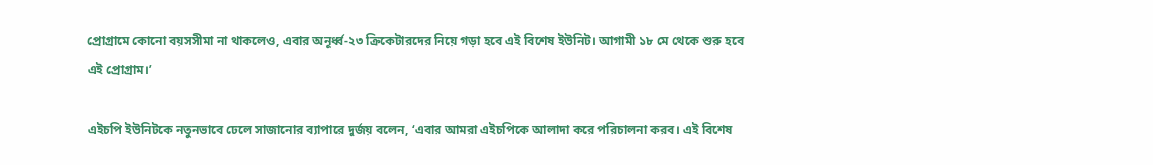প্রোগ্রামে কোনো বয়সসীমা না থাকলেও, এবার অনূর্ধ্ব-২৩ ক্রিকেটারদের নিয়ে গড়া হবে এই বিশেষ ইউনিট। আগামী ১৮ মে থেকে শুরু হবে এই প্রোগ্রাম।’

এইচপি ইউনিটকে নতুনভাবে ঢেলে সাজানোর ব্যাপারে দুর্জয় বলেন, ‘এবার আমরা এইচপিকে আলাদা করে পরিচালনা করব। এই বিশেষ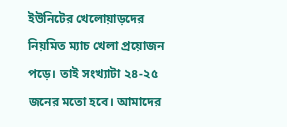ইউনিটের খেলোয়াড়দের নিয়মিত ম্যাচ খেলা প্রয়োজন পড়ে। তাই সংখ্যাটা ২৪-২৫ জনের মতো হবে। আমাদের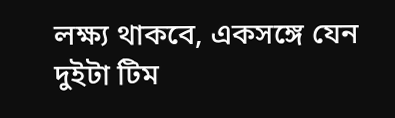লক্ষ্য থাকবে, একসঙ্গে যেন দুইটা টিম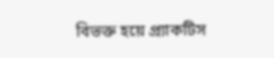বিভক্ত হয়ে প্র্যাকটিস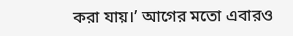করা যায়।’ আগের মতো এবারও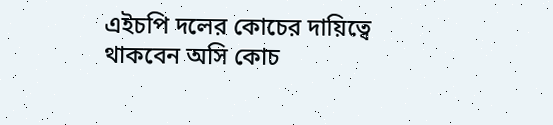এইচপি দলের কোচের দায়িত্বে থাকবেন অসি কোচ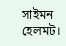সাইমন হেলমট।